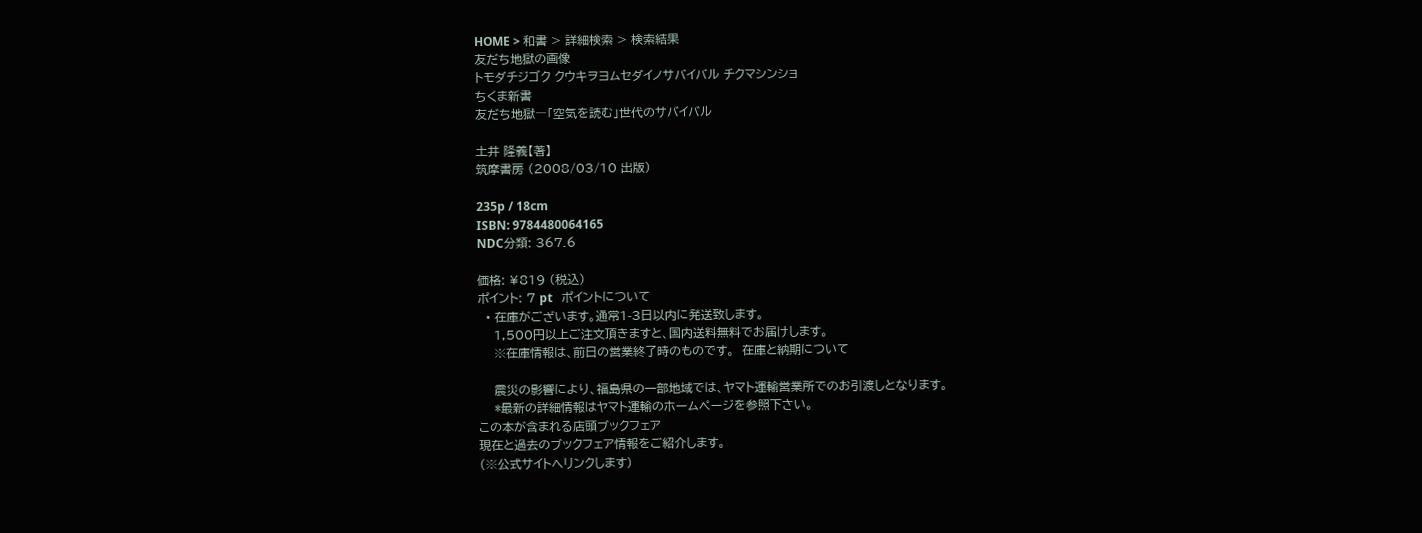HOME > 和書 > 詳細検索 > 検索結果
友だち地獄の画像
トモダチジゴク クウキヲヨムセダイノサバイバル チクマシンショ
ちくま新書
友だち地獄―「空気を読む」世代のサバイバル

土井 隆義【著】
筑摩書房 (2008/03/10 出版)

235p / 18cm
ISBN: 9784480064165
NDC分類: 367.6

価格: ¥819 (税込)
ポイント: 7 pt   ポイントについて
  • 在庫がございます。通常1-3日以内に発送致します。
    1,500円以上ご注文頂きますと、国内送料無料でお届けします。
    ※在庫情報は、前日の営業終了時のものです。  在庫と納期について

    震災の影響により、福島県の一部地域では、ヤマト運輸営業所でのお引渡しとなります。
    *最新の詳細情報はヤマト運輸のホームページを参照下さい。
この本が含まれる店頭ブックフェア
現在と過去のブックフェア情報をご紹介します。
(※公式サイトへリンクします)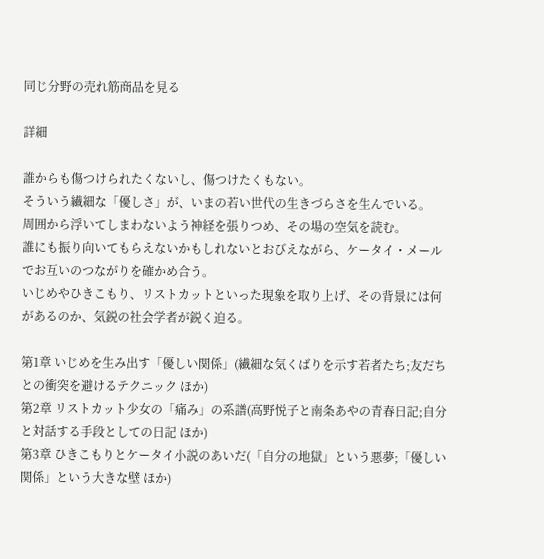同じ分野の売れ筋商品を見る

詳細

誰からも傷つけられたくないし、傷つけたくもない。
そういう繊細な「優しさ」が、いまの若い世代の生きづらさを生んでいる。
周囲から浮いてしまわないよう神経を張りつめ、その場の空気を読む。
誰にも振り向いてもらえないかもしれないとおびえながら、ケータイ・メールでお互いのつながりを確かめ合う。
いじめやひきこもり、リストカットといった現象を取り上げ、その背景には何があるのか、気鋭の社会学者が鋭く迫る。

第1章 いじめを生み出す「優しい関係」(繊細な気くばりを示す若者たち;友だちとの衝突を避けるテクニック ほか)
第2章 リストカット少女の「痛み」の系譜(高野悦子と南条あやの青春日記;自分と対話する手段としての日記 ほか)
第3章 ひきこもりとケータイ小説のあいだ(「自分の地獄」という悪夢;「優しい関係」という大きな壁 ほか)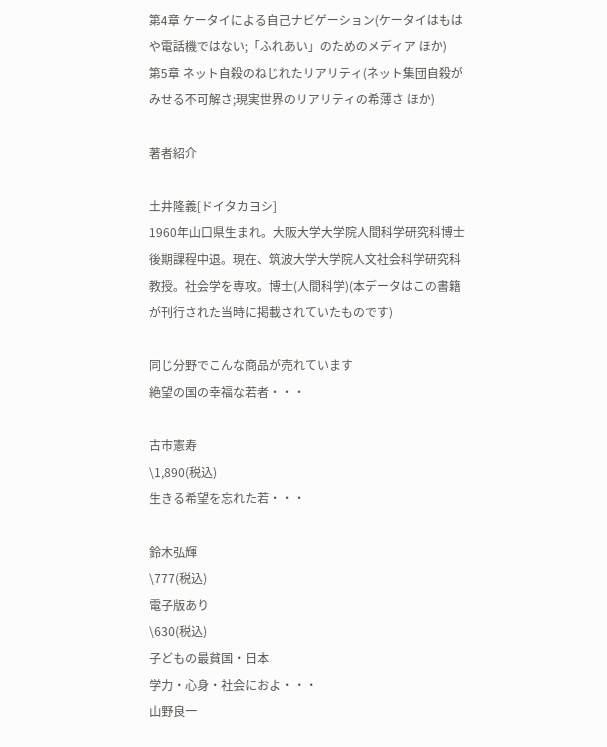第4章 ケータイによる自己ナビゲーション(ケータイはもはや電話機ではない;「ふれあい」のためのメディア ほか)
第5章 ネット自殺のねじれたリアリティ(ネット集団自殺がみせる不可解さ;現実世界のリアリティの希薄さ ほか)

著者紹介

土井隆義[ドイタカヨシ]
1960年山口県生まれ。大阪大学大学院人間科学研究科博士後期課程中退。現在、筑波大学大学院人文社会科学研究科教授。社会学を専攻。博士(人間科学)(本データはこの書籍が刊行された当時に掲載されていたものです)

同じ分野でこんな商品が売れています
絶望の国の幸福な若者・・・

古市憲寿
\1,890(税込)
生きる希望を忘れた若・・・

鈴木弘輝
\777(税込)
電子版あり
\630(税込)
子どもの最貧国・日本
学力・心身・社会におよ・・・
山野良一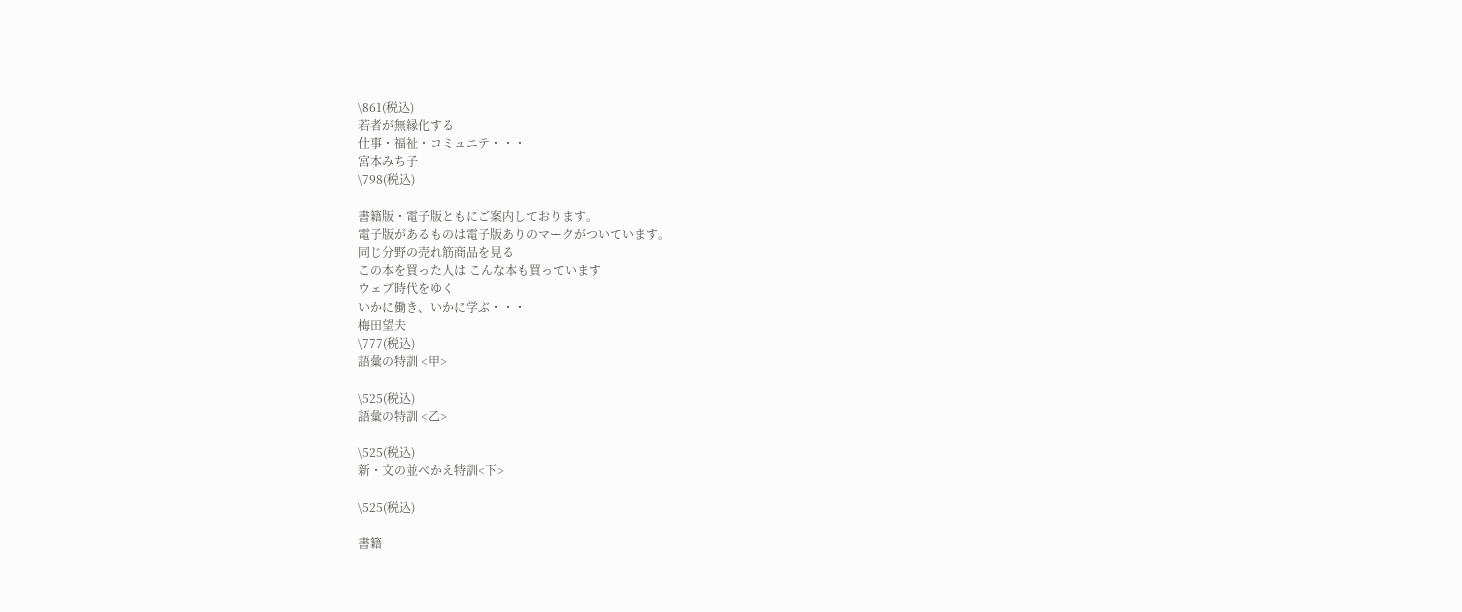\861(税込)
若者が無縁化する
仕事・福祉・コミュニテ・・・
宮本みち子
\798(税込)

書籍版・電子版ともにご案内しております。
電子版があるものは電子版ありのマークがついています。
同じ分野の売れ筋商品を見る
この本を買った人は こんな本も買っています
ウェブ時代をゆく
いかに働き、いかに学ぶ・・・
梅田望夫
\777(税込)
語彙の特訓 <甲>

\525(税込)
語彙の特訓 <乙>

\525(税込)
新・文の並べかえ特訓<下>

\525(税込)

書籍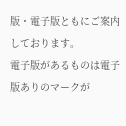版・電子版ともにご案内しております。
電子版があるものは電子版ありのマークが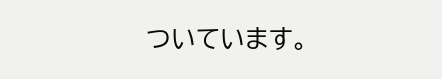ついています。